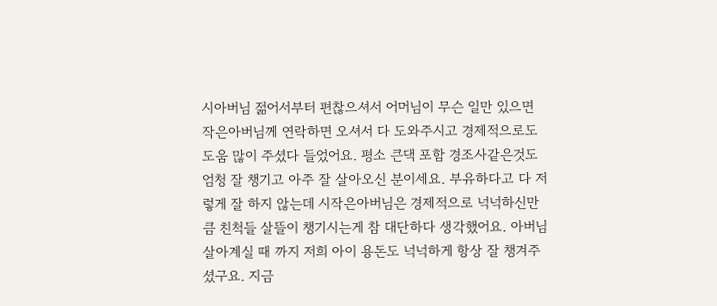시아버님 젊어서부터 편찮으셔서 어머님이 무슨 일만 있으면 작은아버님께 연락하면 오셔서 다 도와주시고 경제적으로도 도움 많이 주셨다 들었어요. 평소 큰댁 포함 경조사같은것도 엄청 잘 챙기고 아주 잘 살아오신 분이세요. 부유하다고 다 저렇게 잘 하지 않는데 시작은아버님은 경제적으로 넉넉하신만큼 친척들 살뜰이 챙기시는게 참 대단하다 생각했어요. 아버님 살아계실 때 까지 저희 아이 용돈도 넉넉하게 항상 잘 챙겨주셨구요. 지금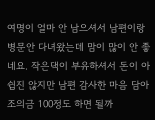여명이 얼마 안 남으셔서 남편이랑 병문안 다녀왔는데 맘이 많이 안 좋네요. 작은댁이 부유하셔서 돈이 아쉽진 않지만 남편 감사한 마음 담아 조의금 100정도 하면 될까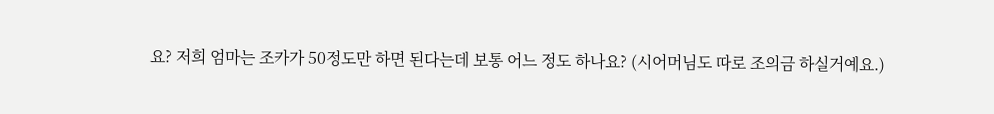요? 저희 엄마는 조카가 50정도만 하면 된다는데 보통 어느 정도 하나요? (시어머님도 따로 조의금 하실거예요.)